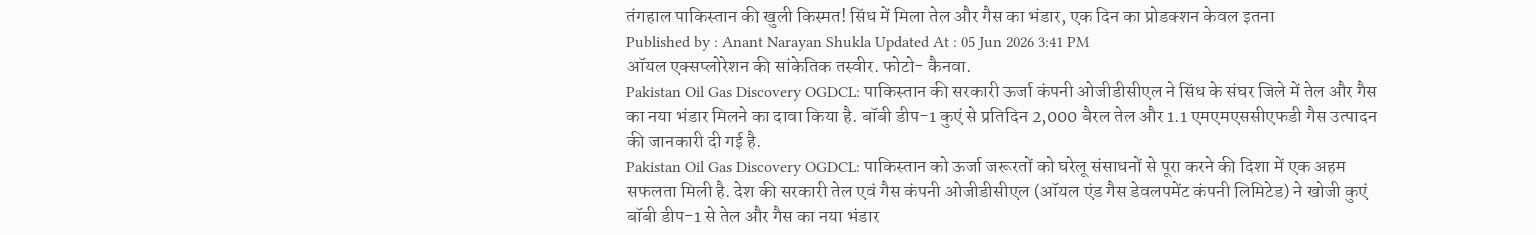तंगहाल पाकिस्तान की खुली किस्मत! सिंध में मिला तेल और गैस का भंडार, एक दिन का प्रोडक्शन केवल इतना
Published by : Anant Narayan Shukla Updated At : 05 Jun 2026 3:41 PM
ऑयल एक्सप्लोरेशन की सांकेतिक तस्वीर. फोटो- कैनवा.
Pakistan Oil Gas Discovery OGDCL: पाकिस्तान की सरकारी ऊर्जा कंपनी ओजीडीसीएल ने सिंध के संघर जिले में तेल और गैस का नया भंडार मिलने का दावा किया है. बॉबी डीप-1 कुएं से प्रतिदिन 2,000 बैरल तेल और 1.1 एमएमएससीएफडी गैस उत्पादन की जानकारी दी गई है.
Pakistan Oil Gas Discovery OGDCL: पाकिस्तान को ऊर्जा जरूरतों को घरेलू संसाधनों से पूरा करने की दिशा में एक अहम सफलता मिली है. देश की सरकारी तेल एवं गैस कंपनी ओजीडीसीएल (ऑयल एंड गैस डेवलपमेंट कंपनी लिमिटेड) ने खोजी कुएं बॉबी डीप-1 से तेल और गैस का नया भंडार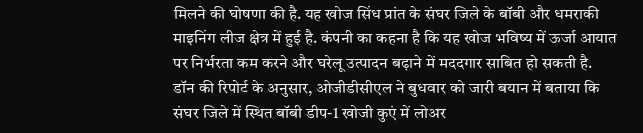मिलने की घोषणा की है. यह खोज सिंध प्रांत के संघर जिले के बॉबी और धमराकी माइनिंग लीज क्षेत्र में हुई है. कंपनी का कहना है कि यह खोज भविष्य में ऊर्जा आयात पर निर्भरता कम करने और घरेलू उत्पादन बढ़ाने में मददगार साबित हो सकती है.
डॉन की रिपोर्ट के अनुसार, ओजीडीसीएल ने बुधवार को जारी बयान में बताया कि संघर जिले में स्थित बॉबी डीप-1 खोजी कुएं में लोअर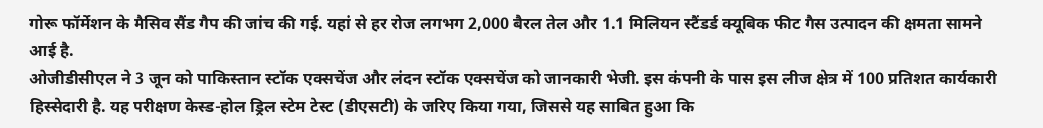गोरू फॉर्मेशन के मैसिव सैंड गैप की जांच की गई. यहां से हर रोज लगभग 2,000 बैरल तेल और 1.1 मिलियन स्टैंडर्ड क्यूबिक फीट गैस उत्पादन की क्षमता सामने आई है.
ओजीडीसीएल ने 3 जून को पाकिस्तान स्टॉक एक्सचेंज और लंदन स्टॉक एक्सचेंज को जानकारी भेजी. इस कंपनी के पास इस लीज क्षेत्र में 100 प्रतिशत कार्यकारी हिस्सेदारी है. यह परीक्षण केस्ड-होल ड्रिल स्टेम टेस्ट (डीएसटी) के जरिए किया गया, जिससे यह साबित हुआ कि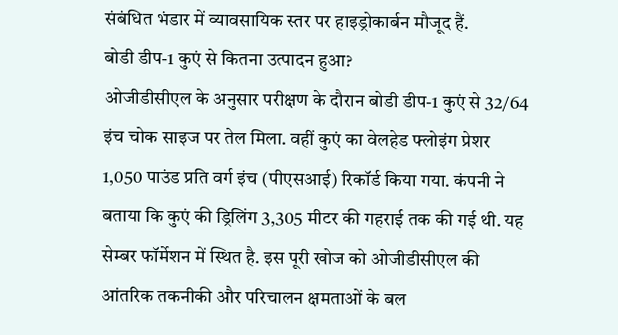संबंधित भंडार में व्यावसायिक स्तर पर हाइड्रोकार्बन मौजूद हैं.
बोडी डीप-1 कुएं से कितना उत्पादन हुआ?
ओजीडीसीएल के अनुसार परीक्षण के दौरान बोडी डीप-1 कुएं से 32/64 इंच चोक साइज पर तेल मिला. वहीं कुएं का वेलहेड फ्लोइंग प्रेशर 1,050 पाउंड प्रति वर्ग इंच (पीएसआई) रिकॉर्ड किया गया. कंपनी ने बताया कि कुएं की ड्रिलिंग 3,305 मीटर की गहराई तक की गई थी. यह सेम्बर फॉर्मेशन में स्थित है. इस पूरी खोज को ओजीडीसीएल की आंतरिक तकनीकी और परिचालन क्षमताओं के बल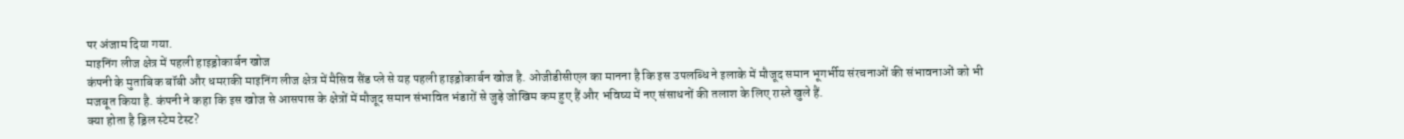पर अंजाम दिया गया.
माइनिंग लीज क्षेत्र में पहली हाइड्रोकार्बन खोज
कंपनी के मुताबिक बॉबी और धमराकी माइनिंग लीज क्षेत्र में मैसिव सैंड प्ले से यह पहली हाइड्रोकार्बन खोज है. ओजीडीसीएल का मानना है कि इस उपलब्धि ने इलाके में मौजूद समान भूगर्भीय संरचनाओं की संभावनाओं को भी मजबूत किया है. कंपनी ने कहा कि इस खोज से आसपास के क्षेत्रों में मौजूद समान संभावित भंडारों से जुड़े जोखिम कम हुए हैं और भविष्य में नए संसाधनों की तलाश के लिए रास्ते खुले हैं.
क्या होता है ड्रिल स्टेम टेस्ट?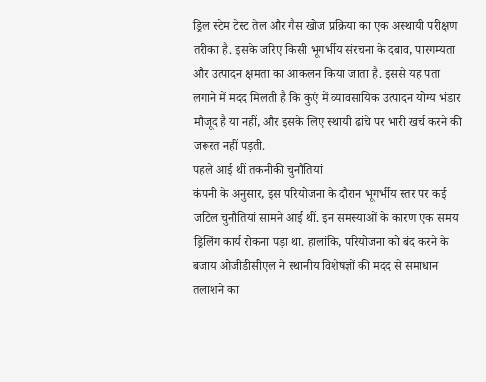ड्रिल स्टेम टेस्ट तेल और गैस खोज प्रक्रिया का एक अस्थायी परीक्षण तरीका है. इसके जरिए किसी भूगर्भीय संरचना के दबाव, पारगम्यता और उत्पादन क्षमता का आकलन किया जाता है. इससे यह पता लगाने में मदद मिलती है कि कुएं में व्यावसायिक उत्पादन योग्य भंडार मौजूद है या नहीं, और इसके लिए स्थायी ढांचे पर भारी खर्च करने की जरूरत नहीं पड़ती.
पहले आई थीं तकनीकी चुनौतियां
कंपनी के अनुसार, इस परियोजना के दौरान भूगर्भीय स्तर पर कई जटिल चुनौतियां सामने आई थीं. इन समस्याओं के कारण एक समय ड्रिलिंग कार्य रोकना पड़ा था. हालांकि, परियोजना को बंद करने के बजाय ओजीडीसीएल ने स्थानीय विशेषज्ञों की मदद से समाधान तलाशने का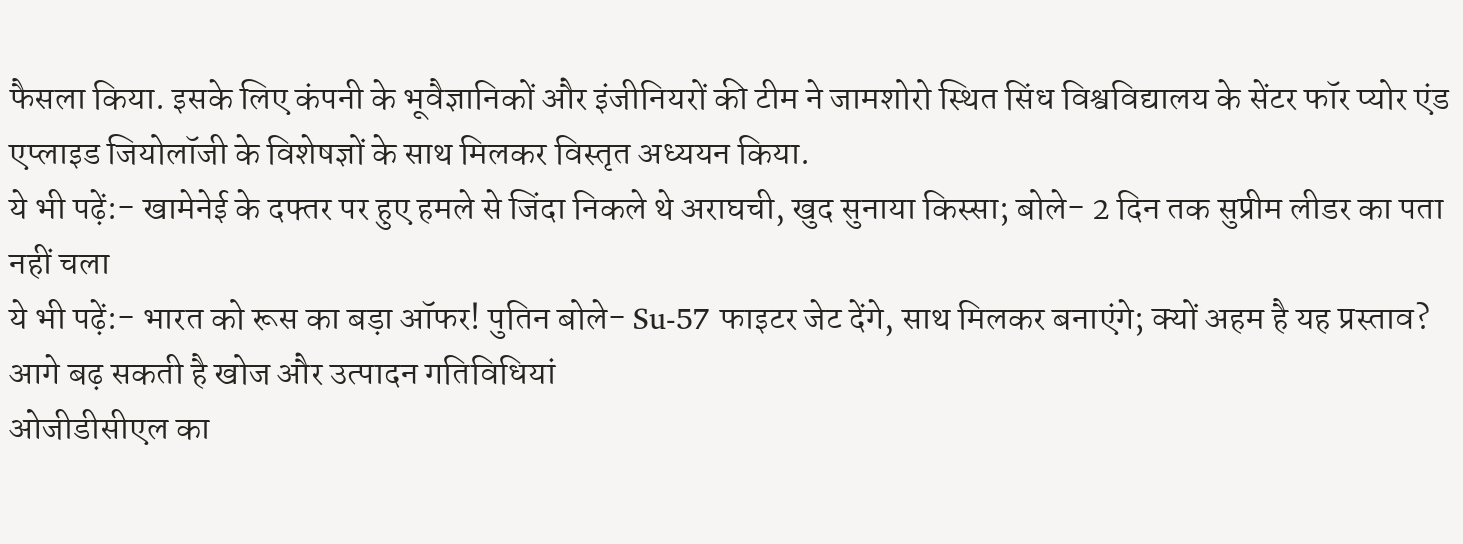फैसला किया. इसके लिए कंपनी के भूवैज्ञानिकों और इंजीनियरों की टीम ने जामशोरो स्थित सिंध विश्वविद्यालय के सेंटर फॉर प्योर एंड एप्लाइड जियोलॉजी के विशेषज्ञों के साथ मिलकर विस्तृत अध्ययन किया.
ये भी पढ़ें:- खामेनेई के दफ्तर पर हुए हमले से जिंदा निकले थे अराघची, खुद सुनाया किस्सा; बोले- 2 दिन तक सुप्रीम लीडर का पता नहीं चला
ये भी पढ़ें:- भारत को रूस का बड़ा ऑफर! पुतिन बोले- Su-57 फाइटर जेट देंगे, साथ मिलकर बनाएंगे; क्यों अहम है यह प्रस्ताव?
आगे बढ़ सकती है खोज और उत्पादन गतिविधियां
ओजीडीसीएल का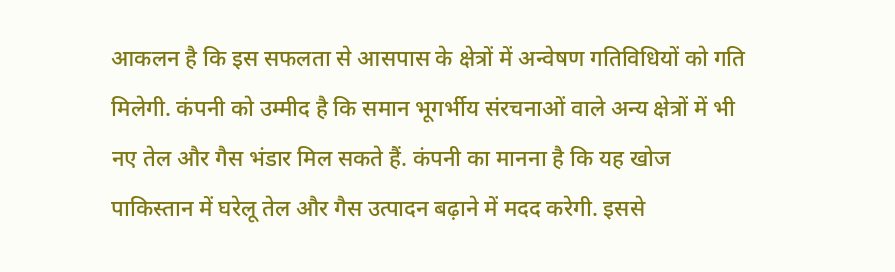आकलन है कि इस सफलता से आसपास के क्षेत्रों में अन्वेषण गतिविधियों को गति मिलेगी. कंपनी को उम्मीद है कि समान भूगर्भीय संरचनाओं वाले अन्य क्षेत्रों में भी नए तेल और गैस भंडार मिल सकते हैं. कंपनी का मानना है कि यह खोज पाकिस्तान में घरेलू तेल और गैस उत्पादन बढ़ाने में मदद करेगी. इससे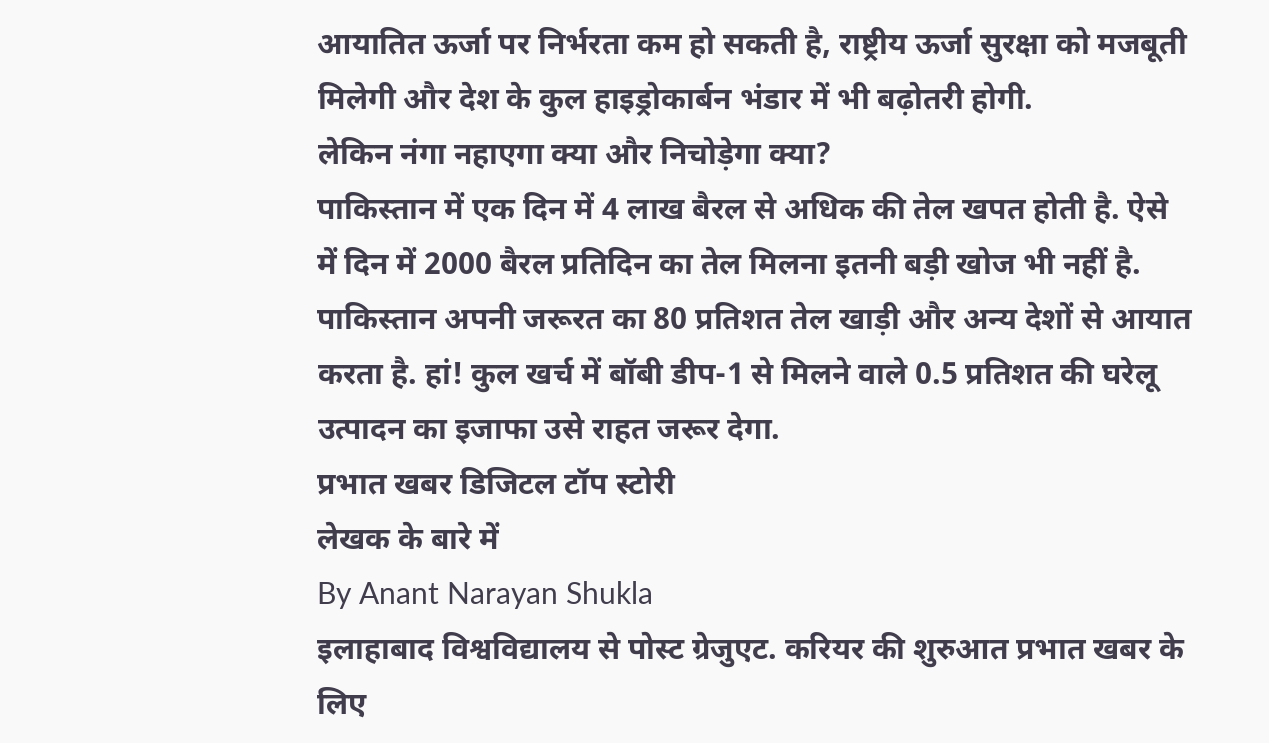आयातित ऊर्जा पर निर्भरता कम हो सकती है, राष्ट्रीय ऊर्जा सुरक्षा को मजबूती मिलेगी और देश के कुल हाइड्रोकार्बन भंडार में भी बढ़ोतरी होगी.
लेकिन नंगा नहाएगा क्या और निचोड़ेगा क्या?
पाकिस्तान में एक दिन में 4 लाख बैरल से अधिक की तेल खपत होती है. ऐसे में दिन में 2000 बैरल प्रतिदिन का तेल मिलना इतनी बड़ी खोज भी नहीं है. पाकिस्तान अपनी जरूरत का 80 प्रतिशत तेल खाड़ी और अन्य देशों से आयात करता है. हां! कुल खर्च में बॉबी डीप-1 से मिलने वाले 0.5 प्रतिशत की घरेलू उत्पादन का इजाफा उसे राहत जरूर देगा.
प्रभात खबर डिजिटल टॉप स्टोरी
लेखक के बारे में
By Anant Narayan Shukla
इलाहाबाद विश्वविद्यालय से पोस्ट ग्रेजुएट. करियर की शुरुआत प्रभात खबर के लिए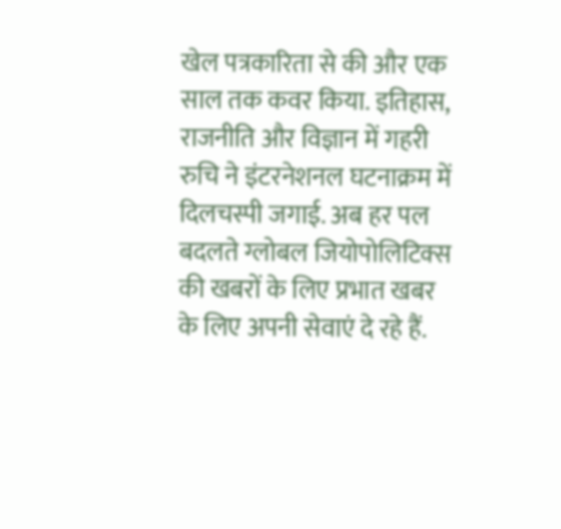खेल पत्रकारिता से की और एक साल तक कवर किया. इतिहास, राजनीति और विज्ञान में गहरी रुचि ने इंटरनेशनल घटनाक्रम में दिलचस्पी जगाई. अब हर पल बदलते ग्लोबल जियोपोलिटिक्स की खबरों के लिए प्रभात खबर के लिए अपनी सेवाएं दे रहे हैं.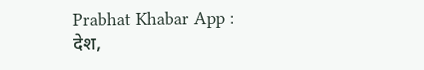Prabhat Khabar App :
देश,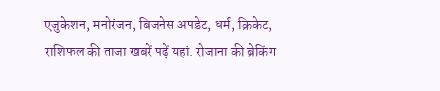एजुकेशन, मनोरंजन, बिजनेस अपडेट, धर्म, क्रिकेट, राशिफल की ताजा खबरें पढ़ें यहां. रोजाना की ब्रेकिंग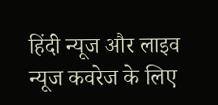हिंदी न्यूज और लाइव न्यूज कवरेज के लिए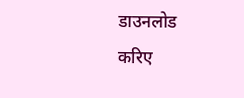डाउनलोड करिए